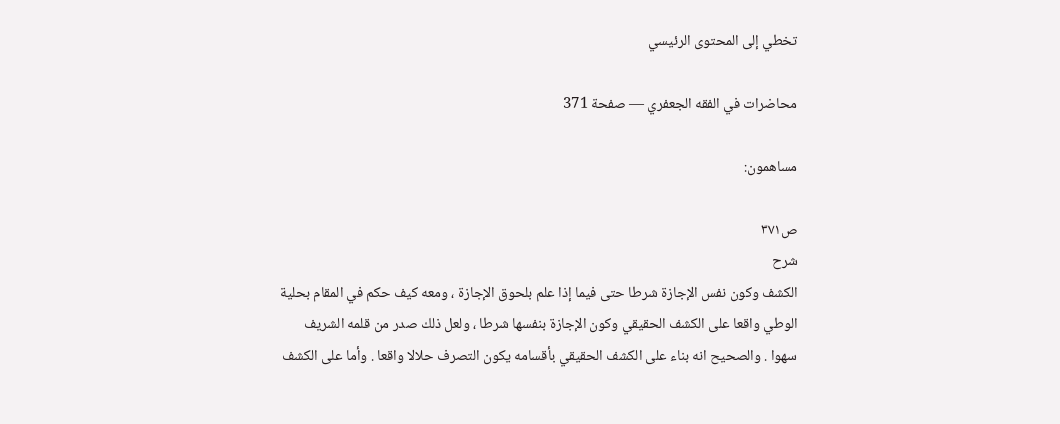تخطي إلى المحتوى الرئيسي

محاضرات في الفقه الجعفري — صفحة 371

مساهمون:

ص٣٧١
شرح
الكشف وكون نفس الإجازة شرطا حتى فيما إذا علم بلحوق الإجازة ، ومعه كيف حكم في المقام بحلية الوطي واقعا على الكشف الحقيقي وكون الإجازة بنفسها شرطا ، ولعل ذلك صدر من قلمه الشريف سهوا . والصحيح انه بناء على الكشف الحقيقي بأقسامه يكون التصرف حلالا واقعا . وأما على الكشف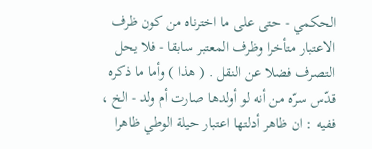الحكمي - حتى على ما اخترناه من كون ظرف الاعتبار متأخرا وظرف المعتبر سابقا - فلا يحل التصرف فضلا عن النقل . ( هذا ) وأما ما ذكره قدّس سرّه من أنه لو أولدها صارت أم ولد - الخ ، ففيه : ان ظاهر أدلتها اعتبار حيلة الوطي ظاهرا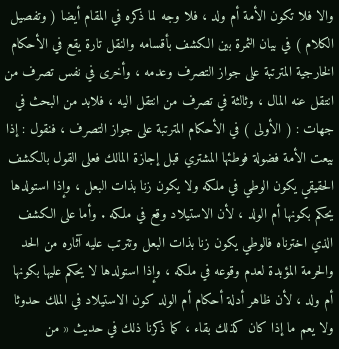والا فلا تكون الأمة أم ولد ، فلا وجه لما ذكره في المقام أيضا ( وتفصيل الكلام ) في بيان الثمرة بين الكشف بأقسامه والنقل تارة يقع في الأحكام الخارجية المترتبة على جواز التصرف وعدمه ، وأخرى في نفس تصرف من انتقل عنه المال ، وثالثة في تصرف من انتقل اليه ، فلابد من البحث في جهات : ( الأولى ) في الأحكام المترتبة على جواز التصرف ، فنقول : إذا بيعت الأمة فضولة فوطئها المشتري قبل إجازة المالك فعلى القول بالكشف الحقيقي يكون الوطي في ملكه ولا يكون زنا بذات البعل ، وإذا استولدها يحكم بكونها أم الولد ، لأن الاستيلاد وقع في ملكه . وأما على الكشف الذي اخترناه فالوطي يكون زنا بذات البعل وتترتب عليه آثاره من الحد والحرمة المؤبدة لعدم وقوعه في ملكه ، وإذا استولدها لا يحكم عليها بكونها أم ولد ، لأن ظاهر أدلة أحكام أم الولد كون الاستيلاد في الملك حدوثا ولا يعم ما إذا كان كذلك بقاء ، كما ذكرنا ذلك في حديث « من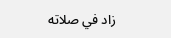زاد في صلاته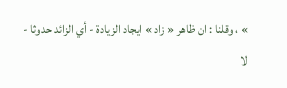» ، وقلنا : ان ظاهر « زاد » ايجاد الزيادة - أي الزائد حدوثا - لا